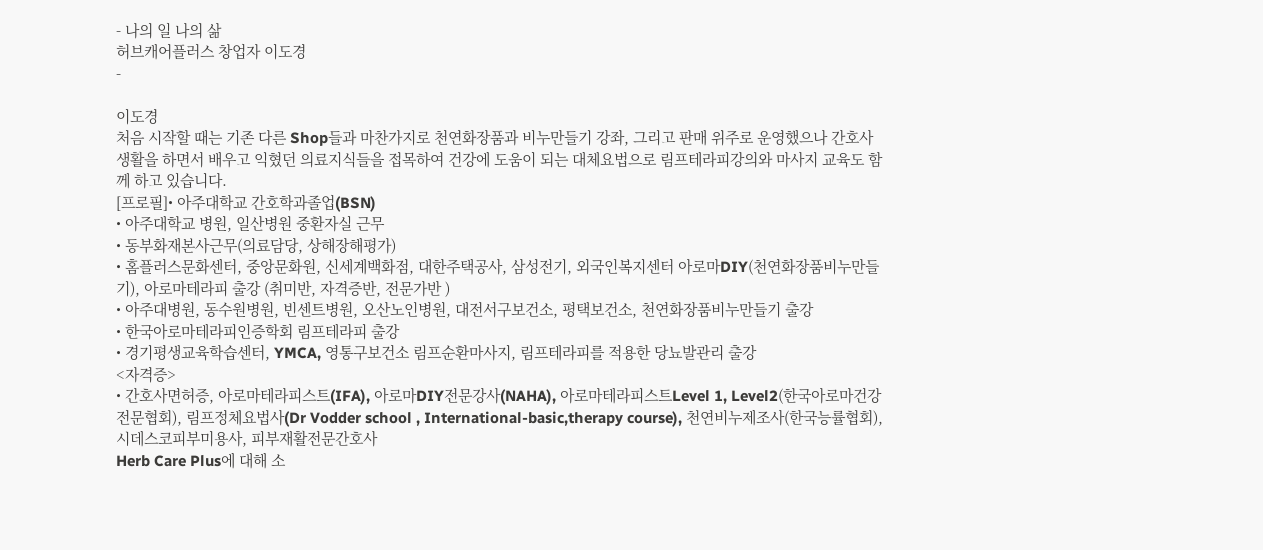- 나의 일 나의 삶
허브캐어플러스 창업자 이도경
-

이도경
처음 시작할 때는 기존 다른 Shop들과 마찬가지로 천연화장품과 비누만들기 강좌, 그리고 판매 위주로 운영했으나 간호사 생활을 하면서 배우고 익혔던 의료지식들을 접목하여 건강에 도움이 되는 대체요법으로 림프테라피강의와 마사지 교육도 함께 하고 있습니다.
[프로필]• 아주대학교 간호학과졸업(BSN)
• 아주대학교 병원, 일산병원 중환자실 근무
• 동부화재본사근무(의료담당, 상해장해평가)
• 홈플러스문화센터, 중앙문화원, 신세계백화점, 대한주택공사, 삼성전기, 외국인복지센터 아로마DIY(천연화장품비누만들기), 아로마테라피 출강 (취미반, 자격증반, 전문가반 )
• 아주대병원, 동수원병원, 빈센트병원, 오산노인병원, 대전서구보건소, 평택보건소, 천연화장품비누만들기 출강
• 한국아로마테라피인증학회 림프테라피 출강
• 경기평생교육학습센터, YMCA, 영통구보건소 림프순환마사지, 림프테라피를 적용한 당뇨발관리 출강
<자격증>
• 간호사면허증, 아로마테라피스트(IFA), 아로마DIY전문강사(NAHA), 아로마테라피스트Level 1, Level2(한국아로마건강전문협회), 림프정체요법사(Dr Vodder school , International-basic,therapy course), 천연비누제조사(한국능률협회), 시데스코피부미용사, 피부재활전문간호사
Herb Care Plus에 대해 소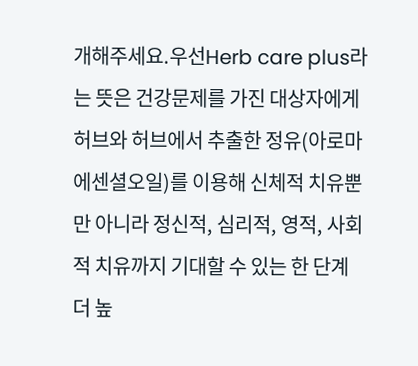개해주세요.우선Herb care plus라는 뜻은 건강문제를 가진 대상자에게 허브와 허브에서 추출한 정유(아로마에센셜오일)를 이용해 신체적 치유뿐만 아니라 정신적, 심리적, 영적, 사회적 치유까지 기대할 수 있는 한 단계 더 높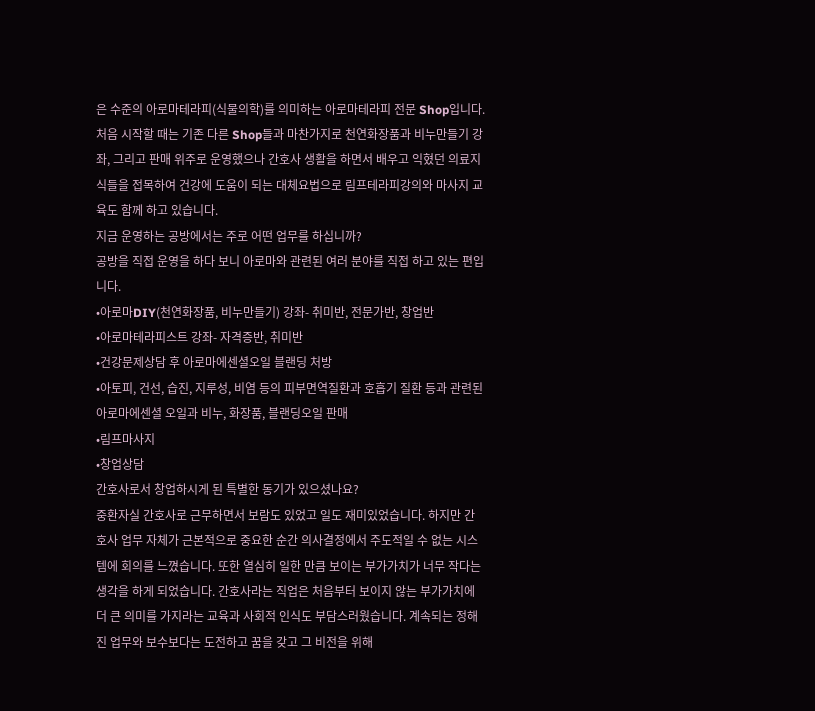은 수준의 아로마테라피(식물의학)를 의미하는 아로마테라피 전문 Shop입니다.
처음 시작할 때는 기존 다른 Shop들과 마찬가지로 천연화장품과 비누만들기 강좌, 그리고 판매 위주로 운영했으나 간호사 생활을 하면서 배우고 익혔던 의료지식들을 접목하여 건강에 도움이 되는 대체요법으로 림프테라피강의와 마사지 교육도 함께 하고 있습니다.
지금 운영하는 공방에서는 주로 어떤 업무를 하십니까?
공방을 직접 운영을 하다 보니 아로마와 관련된 여러 분야를 직접 하고 있는 편입니다.
•아로마DIY(천연화장품, 비누만들기) 강좌- 취미반, 전문가반, 창업반
•아로마테라피스트 강좌- 자격증반, 취미반
•건강문제상담 후 아로마에센셜오일 블랜딩 처방
•아토피, 건선, 습진, 지루성, 비염 등의 피부면역질환과 호흡기 질환 등과 관련된 아로마에센셜 오일과 비누, 화장품, 블랜딩오일 판매
•림프마사지
•창업상담
간호사로서 창업하시게 된 특별한 동기가 있으셨나요?
중환자실 간호사로 근무하면서 보람도 있었고 일도 재미있었습니다. 하지만 간호사 업무 자체가 근본적으로 중요한 순간 의사결정에서 주도적일 수 없는 시스템에 회의를 느꼈습니다. 또한 열심히 일한 만큼 보이는 부가가치가 너무 작다는 생각을 하게 되었습니다. 간호사라는 직업은 처음부터 보이지 않는 부가가치에 더 큰 의미를 가지라는 교육과 사회적 인식도 부담스러웠습니다. 계속되는 정해진 업무와 보수보다는 도전하고 꿈을 갖고 그 비전을 위해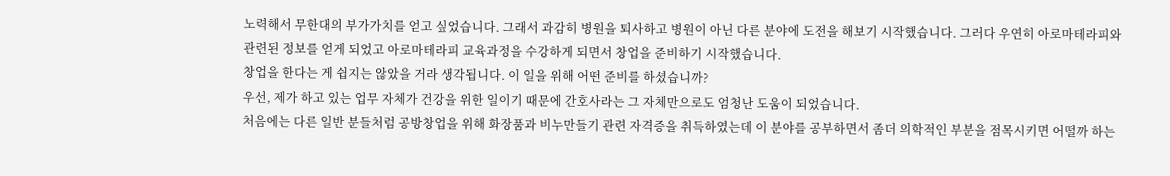노력해서 무한대의 부가가치를 얻고 싶었습니다. 그래서 과감히 병원을 퇴사하고 병원이 아닌 다른 분야에 도전을 해보기 시작했습니다. 그러다 우연히 아로마테라피와 관련된 정보를 얻게 되었고 아로마테라피 교육과정을 수강하게 되면서 창업을 준비하기 시작했습니다.
창업을 한다는 게 쉽지는 않았을 거라 생각됩니다. 이 일을 위해 어떤 준비를 하셨습니까?
우선, 제가 하고 있는 업무 자체가 건강을 위한 일이기 때문에 간호사라는 그 자체만으로도 엄청난 도움이 되었습니다.
처음에는 다른 일반 분들처럼 공방창업을 위해 화장품과 비누만들기 관련 자격증을 취득하였는데 이 분야를 공부하면서 좀더 의학적인 부분을 점목시키면 어떨까 하는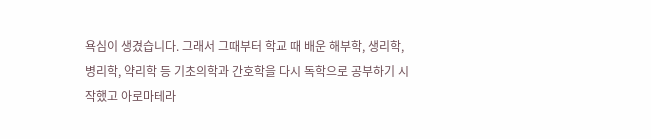욕심이 생겼습니다. 그래서 그때부터 학교 때 배운 해부학, 생리학, 병리학, 약리학 등 기초의학과 간호학을 다시 독학으로 공부하기 시작했고 아로마테라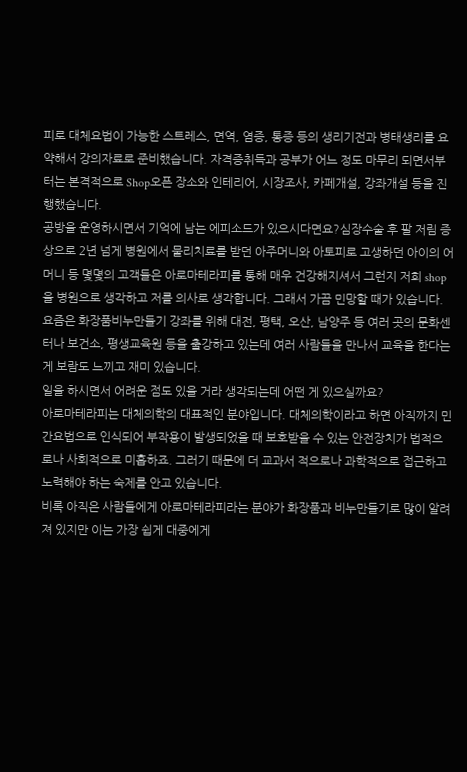피로 대체요법이 가능한 스트레스, 면역, 염증, 통증 등의 생리기전과 병태생리를 요약해서 강의자료로 준비했습니다. 자격증취득과 공부가 어느 정도 마무리 되면서부터는 본격적으로 Shop오픈 장소와 인테리어, 시장조사, 카페개설, 강좌개설 등을 진행했습니다.
공방을 운영하시면서 기억에 남는 에피소드가 있으시다면요?심장수술 후 팔 저림 증상으로 2년 넘게 병원에서 물리치료를 받던 아주머니와 아토피로 고생하던 아이의 어머니 등 몇몇의 고객들은 아로마테라피를 통해 매우 건강해지셔서 그런지 저희 shop을 병원으로 생각하고 저를 의사로 생각합니다. 그래서 가끔 민망할 때가 있습니다.
요즘은 화장품비누만들기 강좌를 위해 대전, 평택, 오산, 남양주 등 여러 곳의 문화센터나 보건소, 평생교육원 등을 출강하고 있는데 여러 사람들을 만나서 교육을 한다는 게 보람도 느끼고 재미 있습니다.
일을 하시면서 어려운 점도 있을 거라 생각되는데 어떤 게 있으실까요?
아로마테라피는 대체의학의 대표적인 분야입니다. 대체의학이라고 하면 아직까지 민간요법으로 인식되어 부작용이 발생되었을 때 보호받을 수 있는 안전장치가 법적으로나 사회적으로 미흡하죠. 그러기 때문에 더 교과서 적으로나 과학적으로 접근하고 노력해야 하는 숙제를 안고 있습니다.
비록 아직은 사람들에게 아로마테라피라는 분야가 화장품과 비누만들기로 많이 알려져 있지만 이는 가장 쉽게 대중에게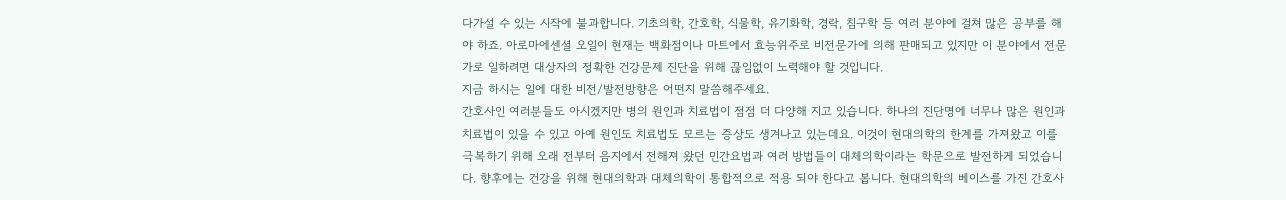다가설 수 있는 시작에 불과합니다. 기초의학, 간호학, 식물학, 유기화학, 경락, 침구학 등 여러 분야에 걸쳐 많은 공부를 해야 하죠. 아로마에센셜 오일이 현재는 백화점이나 마트에서 효능위주로 비전문가에 의해 판매되고 있지만 이 분야에서 전문가로 일하려면 대상자의 정확한 건강문제 진단을 위해 끊임없이 노력해야 할 것입니다.
지금 하시는 일에 대한 비전/발전방향은 어떤지 말씀해주세요.
간호사인 여러분들도 아시겠지만 병의 원인과 치료법이 점점 더 다양해 지고 있습니다. 하나의 진단명에 너무나 많은 원인과 치료법이 있을 수 있고 아예 원인도 치료법도 모르는 증상도 생겨나고 있는데요. 이것이 현대의학의 한계를 가져왔고 이를 극복하기 위해 오래 전부터 음지에서 전해져 왔던 민간요법과 여러 방법들이 대체의학이라는 학문으로 발전하게 되었습니다. 향후에는 건강을 위해 현대의학과 대체의학이 통합적으로 적용 되야 한다고 봅니다. 현대의학의 베이스를 가진 간호사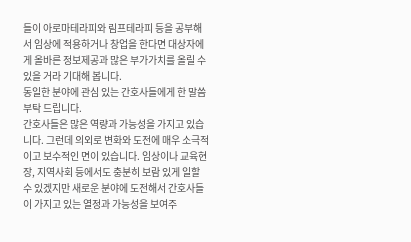들이 아로마테라피와 림프테라피 등을 공부해서 임상에 적용하거나 창업을 한다면 대상자에게 올바른 정보제공과 많은 부가가치를 올릴 수 있을 거라 기대해 봅니다.
동일한 분야에 관심 있는 간호사들에게 한 말씀 부탁 드립니다.
간호사들은 많은 역량과 가능성을 가지고 있습니다. 그런데 의외로 변화와 도전에 매우 소극적이고 보수적인 면이 있습니다. 임상이나 교육현장, 지역사회 등에서도 충분히 보람 있게 일할 수 있겠지만 새로운 분야에 도전해서 간호사들이 가지고 있는 열정과 가능성을 보여주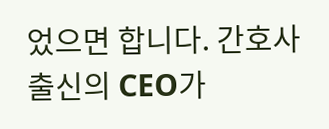었으면 합니다. 간호사 출신의 CEO가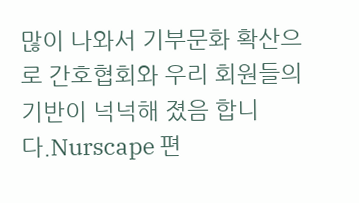많이 나와서 기부문화 확산으로 간호협회와 우리 회원들의 기반이 넉넉해 졌음 합니다.Nurscape 편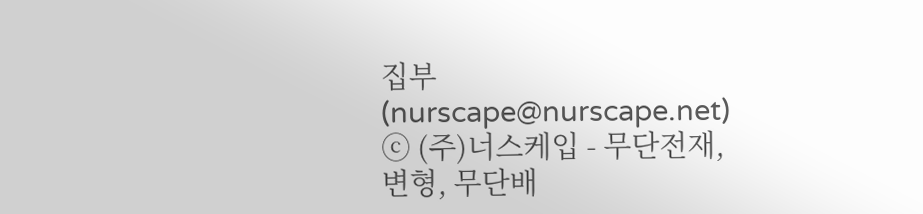집부(nurscape@nurscape.net)
ⓒ (주)너스케입 - 무단전재, 변형, 무단배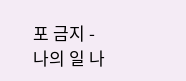포 금지 -
나의 일 나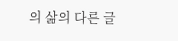의 삶의 다른 글